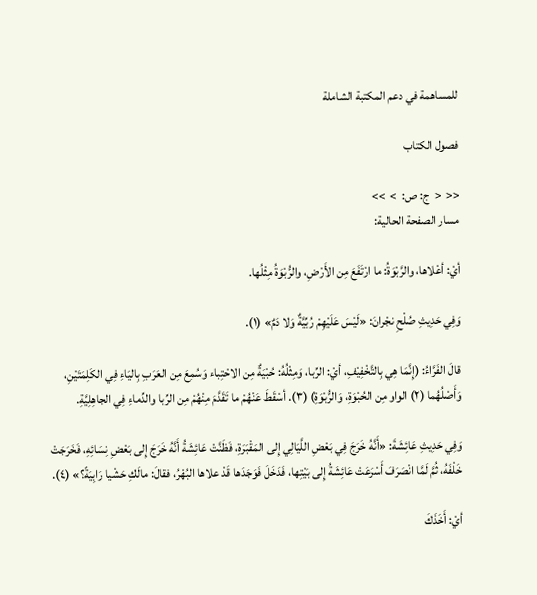للمساهمة في دعم المكتبة الشاملة

فصول الكتاب

<<  <  ج: ص:  >  >>
مسار الصفحة الحالية:

أيْ: أعْلاها، والرَّبْوَةُ: ما ارْتَفَعَ مِن الأَرْضِ، والرُّبْوَةُ مِثْلُها.

وَفِي حَدِيثِ صُلْحِ نجْرانَ: «لَيْسَ عَلَيْهِمْ رُبِّيَّةٌ وَلا دَمٌ» (١).

قالَ الفَرَّاءُ: (إِنَّمَا هِي بِالتَّخْفِيْفِ، أيْ: الرِّبا، وَمِثْلُهُ: حُبْيَةٌ مِن الاحْتِباء وَسُمِعَ مِن العَرَبِ بِاليَاءِ فِي الكَلِمَتَيْنِ، وَأَصْلُهُما (٢) الواو مِن الحُبْوَةِ، وَالرُّبْوَةِ) (٣). أسْقَطَ عَنْهُمْ ما تَقَدَّمَ مِنْهُمْ مِن الرِّبا والدِّماءِ فِي الجاهِلِيَّةِ.

وَفِي حَدِيثِ عَائِشَةَ: «أَنَّهُ خَرَجَ فِي بَعْضِ اللَّيَالِي إِلى المَقْبَرَةِ، فَظَنَّتْ عَائِشَةُ أَنَّهُ خَرَجَ إِلى بَعْضِ نِسَائِهِ، فَخَرَجَتْ خَلْفَهُ، ثُمَّ لَمَّا انْصَرَفَ أَسْرَعَتْ عَائِشَةُ إِلى بَيْتِها، فَدَخَلَ فَوَجَدَها قَدْ علاها البُهْرُ، فقالَ: مالَكِ حَشْيا رَابِيَةً؟» (٤).

أيْ: أَخَذَكَ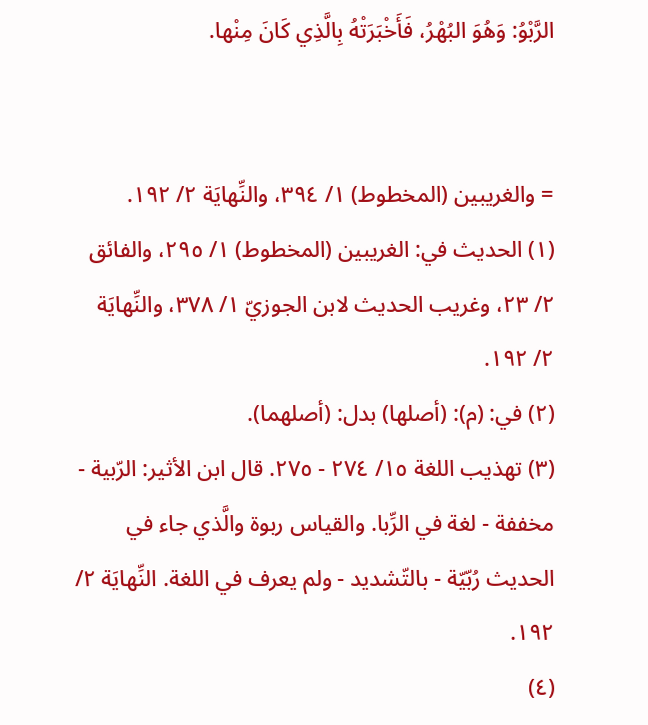الرَّبْوُ: وَهُوَ البُهْرُ، فَأَخْبَرَتْهُ بِالَّذِي كَانَ مِنْها.


= والغريبين (المخطوط) ١/ ٣٩٤، والنِّهايَة ٢/ ١٩٢.
(١) الحديث في: الغريبين (المخطوط) ١/ ٢٩٥، والفائق ٢/ ٢٣، وغريب الحديث لابن الجوزيّ ١/ ٣٧٨، والنِّهايَة ٢/ ١٩٢.
(٢) في: (م): (أصلها) بدل: (أصلهما).
(٣) تهذيب اللغة ١٥/ ٢٧٤ - ٢٧٥. قال ابن الأثير: الرّبية - مخففة - لغة في الرِّبا. والقياس ربوة والَّذي جاء في الحديث رُبّيّة - بالتّشديد - ولم يعرف في اللغة. النِّهايَة ٢/ ١٩٢.
(٤)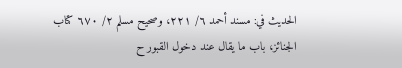الحديث في: مسند أحمد ٦/ ٢٢١، وصحيح مسلم ٢/ ٦٧٠ كتاب الجنائز، باب ما يقال عند دخول القبور ح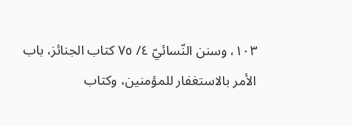١٠٣، وسنن النّسائيّ ٤/ ٧٥ كتاب الجنائز، باب الأمر بالاستغفار للمؤمنين، وكتاب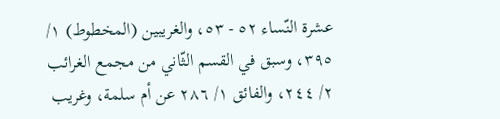عشرة النّساء ٥٢ - ٥٣، والغريبين (المخطوط) ١/ ٣٩٥، وسبق في القسم الثّاني من مجمع الغرائب ٢/ ٢٤٤، والفائق ١/ ٢٨٦ عن أم سلمة، وغريب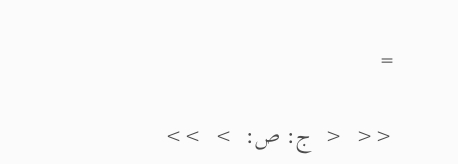=

<<  <  ج: ص:  >  >>